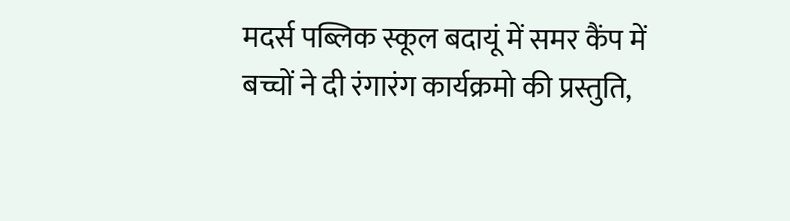मदर्स पब्लिक स्कूल बदायूं में समर कैंप में बच्चों ने दी रंगारंग कार्यक्रमो की प्रस्तुति,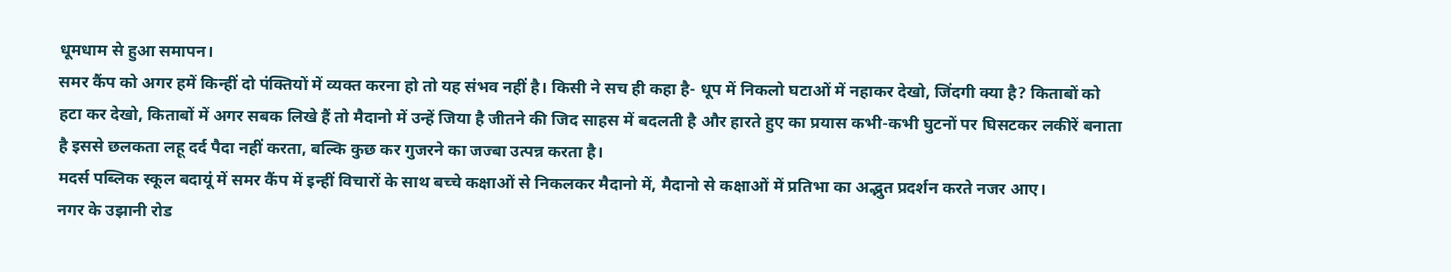धूमधाम से हुआ समापन।
समर कैंप को अगर हमें किन्हीं दो पंक्तियों में व्यक्त करना हो तो यह संभव नहीं है। किसी ने सच ही कहा है- धूप में निकलो घटाओं में नहाकर देखो, जिंदगी क्या है? किताबों को हटा कर देखो, किताबों में अगर सबक लिखे हैं तो मैदानो में उन्हें जिया है जीतने की जिद साहस में बदलती है और हारते हुए का प्रयास कभी-कभी घुटनों पर घिसटकर लकीरें बनाता है इससे छलकता लहू दर्द पैदा नहीं करता, बल्कि कुछ कर गुजरने का जज्बा उत्पन्न करता है।
मदर्स पब्लिक स्कूल बदायूं में समर कैंप में इन्हीं विचारों के साथ बच्चे कक्षाओं से निकलकर मैदानो में, मैदानो से कक्षाओं में प्रतिभा का अद्भुत प्रदर्शन करते नजर आए।
नगर के उझानी रोड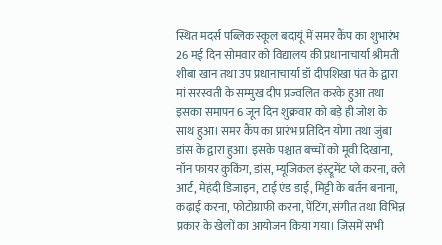स्थित मदर्स पब्लिक स्कूल बदायूं में समर कैंप का शुभारंभ 26 मई दिन सोमवार को विद्यालय की प्रधानाचार्या श्रीमती शीबा खान तथा उप प्रधानाचार्या डॉ दीपशिखा पंत के द्वारा मां सरस्वती के सम्मुख दीप प्रज्वलित करके हुआ तथा इसका समापन 6 जून दिन शुक्रवार को बड़े ही जोश के साथ हुआ। समर कैंप का प्रारंभ प्रतिदिन योगा तथा जुंबा डांस के द्वारा हुआ। इसके पश्चात बच्चों को मूवी दिखाना, नॉन फायर कुकिंग, डांस, म्यूजिकल इंस्ट्रूमेंट प्ले करना, क्ले आर्ट, मेहंदी डिजाइन, टाई एंड डाई, मिट्टी के बर्तन बनाना, कढ़ाई करना, फोटोग्राफी करना, पेंटिंग, संगीत तथा विभिन्न प्रकार के खेलों का आयोजन किया गया। जिसमें सभी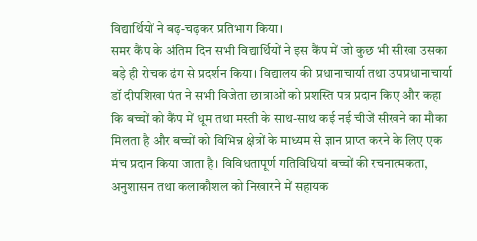विद्यार्थियों ने बढ़-चढ़कर प्रतिभाग किया।
समर कैंप के अंतिम दिन सभी विद्यार्थियों ने इस कैंप में जो कुछ भी सीखा उसका बड़े ही रोचक ढंग से प्रदर्शन किया। विद्यालय की प्रधानाचार्या तथा उपप्रधानाचार्या डॉ दीपशिखा पंत ने सभी विजेता छात्राओं को प्रशस्ति पत्र प्रदान किए और कहा कि बच्चों को कैंप में धूम तथा मस्ती के साथ-साथ कई नई चीजें सीखने का मौका मिलता है और बच्चों को विभिन्न क्षेत्रों के माध्यम से ज्ञान प्राप्त करने के लिए एक मंच प्रदान किया जाता है। विविधतापूर्ण गतिविधियां बच्चों की रचनात्मकता, अनुशासन तथा कलाकौशल को निखारने में सहायक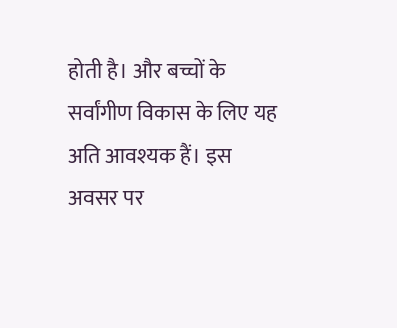होती है। और बच्चों के सर्वांगीण विकास के लिए यह अति आवश्यक हैं। इस अवसर पर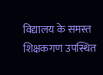विद्यालय के समस्त शिक्षकगण उपस्थित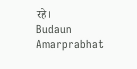रहे।
Budaun Amarprabhat